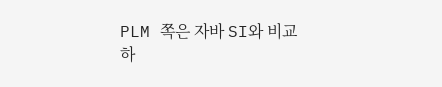PLM 쪽은 자바 SI와 비교하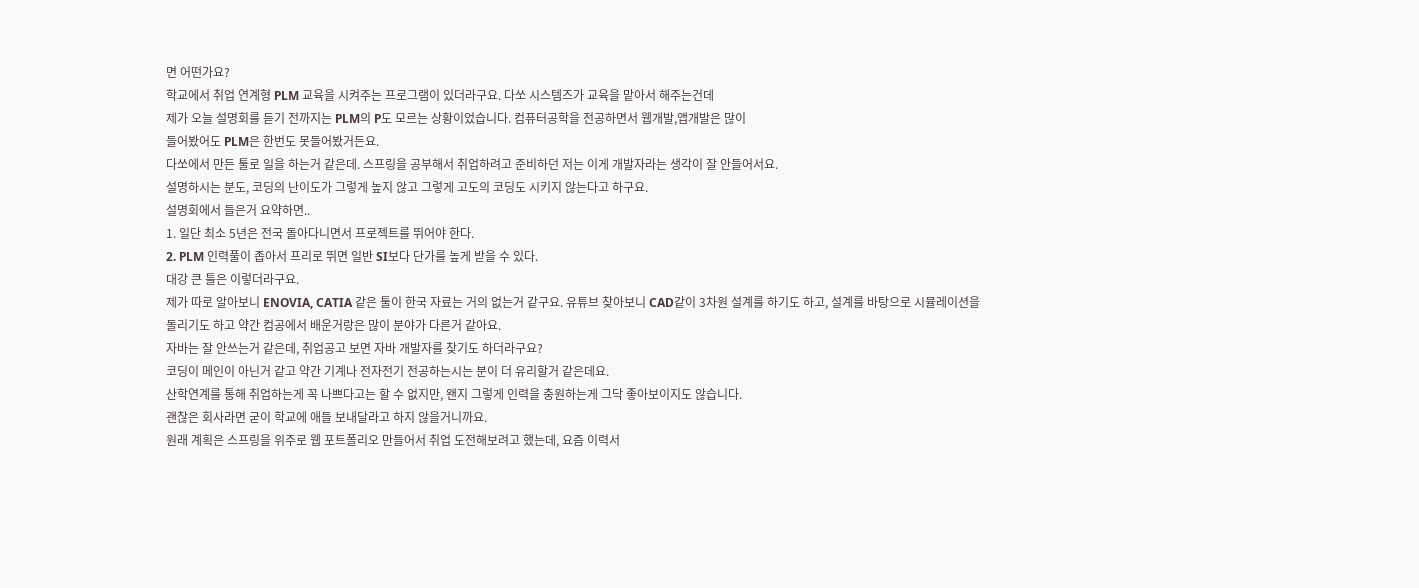면 어떤가요?
학교에서 취업 연계형 PLM 교육을 시켜주는 프로그램이 있더라구요. 다쏘 시스템즈가 교육을 맡아서 해주는건데
제가 오늘 설명회를 듣기 전까지는 PLM의 P도 모르는 상황이었습니다. 컴퓨터공학을 전공하면서 웹개발,앱개발은 많이
들어봤어도 PLM은 한번도 못들어봤거든요.
다쏘에서 만든 툴로 일을 하는거 같은데. 스프링을 공부해서 취업하려고 준비하던 저는 이게 개발자라는 생각이 잘 안들어서요.
설명하시는 분도, 코딩의 난이도가 그렇게 높지 않고 그렇게 고도의 코딩도 시키지 않는다고 하구요.
설명회에서 들은거 요약하면..
1. 일단 최소 5년은 전국 돌아다니면서 프로젝트를 뛰어야 한다.
2. PLM 인력풀이 좁아서 프리로 뛰면 일반 SI보다 단가를 높게 받을 수 있다.
대강 큰 틀은 이렇더라구요.
제가 따로 알아보니 ENOVIA, CATIA 같은 툴이 한국 자료는 거의 없는거 같구요. 유튜브 찾아보니 CAD같이 3차원 설계를 하기도 하고, 설계를 바탕으로 시뮬레이션을 돌리기도 하고 약간 컴공에서 배운거랑은 많이 분야가 다른거 같아요.
자바는 잘 안쓰는거 같은데, 취업공고 보면 자바 개발자를 찾기도 하더라구요?
코딩이 메인이 아닌거 같고 약간 기계나 전자전기 전공하는시는 분이 더 유리할거 같은데요.
산학연계를 통해 취업하는게 꼭 나쁘다고는 할 수 없지만, 왠지 그렇게 인력을 충원하는게 그닥 좋아보이지도 않습니다.
괜찮은 회사라면 굳이 학교에 애들 보내달라고 하지 않을거니까요.
원래 계획은 스프링을 위주로 웹 포트폴리오 만들어서 취업 도전해보려고 했는데, 요즘 이력서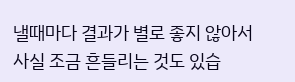낼때마다 결과가 별로 좋지 않아서 사실 조금 흔들리는 것도 있습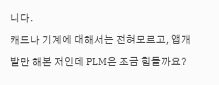니다.
캐드나 기계에 대해서는 전혀모르고, 앱개발만 해본 저인데 PLM은 조금 힘들까요?